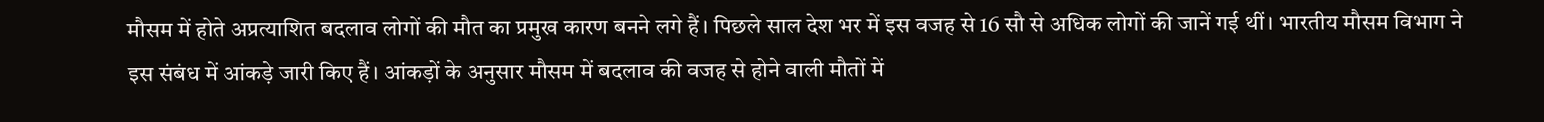मौसम में होते अप्रत्याशित बदलाव लोगों की मौत का प्रमुख कारण बनने लगे हैं। पिछले साल देश भर में इस वजह से 16 सौ से अधिक लोगों की जानें गई थीं। भारतीय मौसम विभाग ने इस संबंध में आंकड़े जारी किए हैं। आंकड़ों के अनुसार मौसम में बदलाव की वजह से होने वाली मौतों में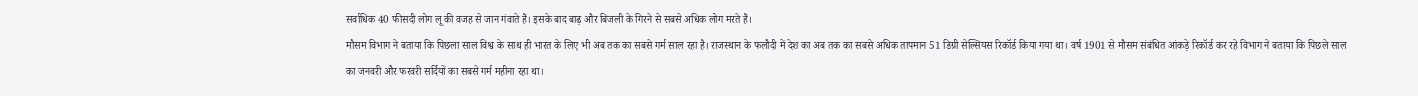सर्वाधिक 40 फीसदी लोग लू की वजह से जान गंवाते हैं। इसके बाद बाढ़ और बिजली के गिरने से सबसे अधिक लोग मरते हैं।
मौसम विभाग ने बताया कि पिछला साल विश्व के साथ ही भारत के लिए भी अब तक का सबसे गर्म साल रहा है। राजस्थान के फलौदी में देश का अब तक का सबसे अधिक तापमान 51 डिग्री सेल्सियस रिकॉर्ड किया गया था। वर्ष 1901 से मौसम संबंधित आंकड़े रिकॉर्ड कर रहे विभाग ने बताया कि पिछले साल का जनवरी और फरवरी सर्दियों का सबसे गर्म महीना रहा था।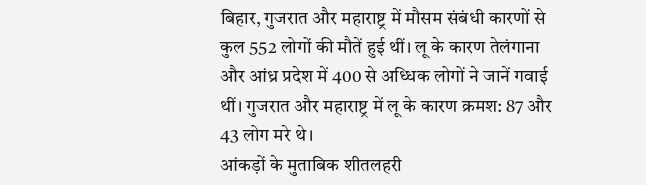बिहार, गुजरात और महाराष्ट्र में मौसम संबंधी कारणों से कुल 552 लोगों की मौतें हुई थीं। लू के कारण तेलंगाना और आंध्र प्रदेश में 400 से अध्धिक लोगों ने जानें गवाई थीं। गुजरात और महाराष्ट्र में लू के कारण क्रमश: 87 और 43 लोग मरे थे।
आंकड़ों के मुताबिक शीतलहरी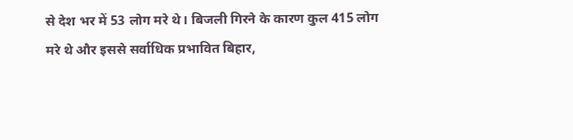से देश भर में 53 लोग मरे थे। बिजली गिरने के कारण कुल 415 लोग मरे थे और इससे सर्वाधिक प्रभावित बिहार,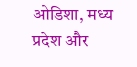ओडिशा, मध्य प्रदेश और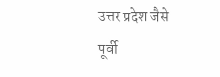उत्तर प्रदेश जैसे पूर्वी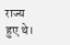राज्य हुए थे।